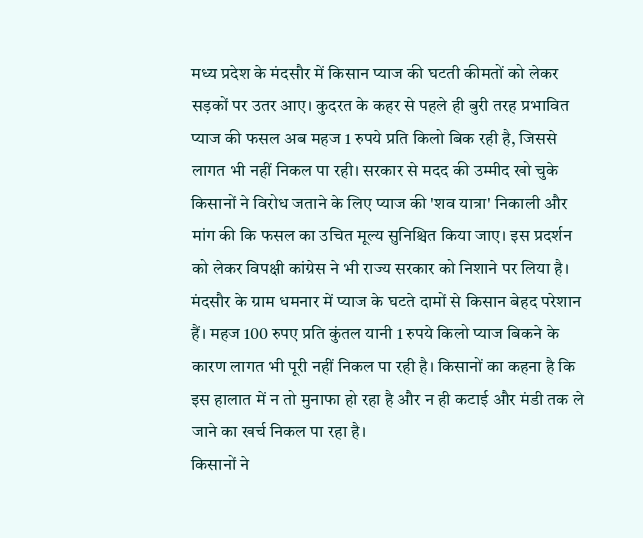मध्य प्रदेश के मंदसौर में किसान प्याज की घटती कीमतों को लेकर सड़कों पर उतर आए। कुदरत के कहर से पहले ही बुरी तरह प्रभावित प्याज की फसल अब महज 1 रुपये प्रति किलो बिक रही है, जिससे लागत भी नहीं निकल पा रही। सरकार से मदद की उम्मीद खो चुके किसानों ने विरोध जताने के लिए प्याज की 'शव यात्रा' निकाली और मांग की कि फसल का उचित मूल्य सुनिश्चित किया जाए। इस प्रदर्शन को लेकर विपक्षी कांग्रेस ने भी राज्य सरकार को निशाने पर लिया है।
मंदसौर के ग्राम धमनार में प्याज के घटते दामों से किसान बेहद परेशान हैं। महज 100 रुपए प्रति कुंतल यानी 1 रुपये किलो प्याज बिकने के कारण लागत भी पूरी नहीं निकल पा रही है। किसानों का कहना है कि इस हालात में न तो मुनाफा हो रहा है और न ही कटाई और मंडी तक ले जाने का खर्च निकल पा रहा है।
किसानों ने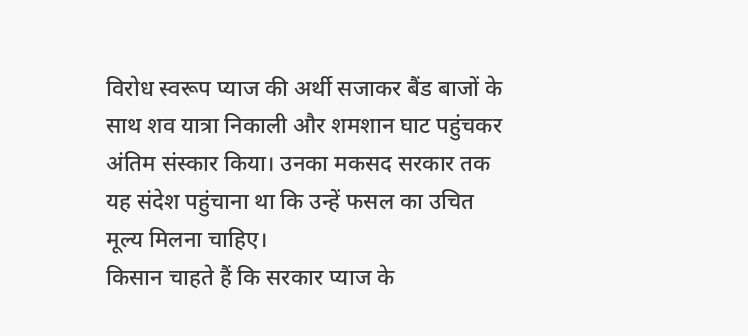विरोध स्वरूप प्याज की अर्थी सजाकर बैंड बाजों के साथ शव यात्रा निकाली और शमशान घाट पहुंचकर अंतिम संस्कार किया। उनका मकसद सरकार तक यह संदेश पहुंचाना था कि उन्हें फसल का उचित मूल्य मिलना चाहिए।
किसान चाहते हैं कि सरकार प्याज के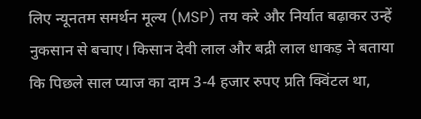लिए न्यूनतम समर्थन मूल्य (MSP) तय करे और निर्यात बढ़ाकर उन्हें नुकसान से बचाए। किसान देवी लाल और बद्री लाल धाकड़ ने बताया कि पिछले साल प्याज का दाम 3-4 हजार रुपए प्रति क्विंटल था,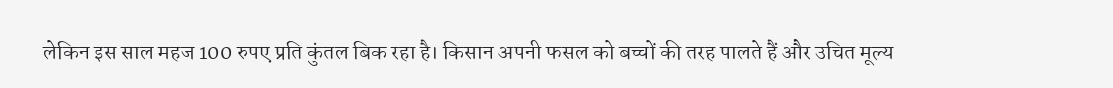लेकिन इस साल महज 100 रुपए प्रति कुंतल बिक रहा है। किसान अपनी फसल को बच्चों की तरह पालते हैं और उचित मूल्य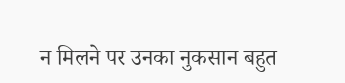न मिलने पर उनका नुकसान बहुत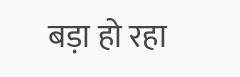बड़ा हो रहा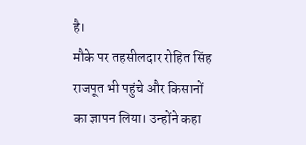है।
मौके पर तहसीलदार रोहित सिंह राजपूत भी पहुंचे और किसानों का ज्ञापन लिया। उन्होंने कहा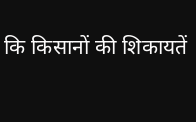कि किसानों की शिकायतें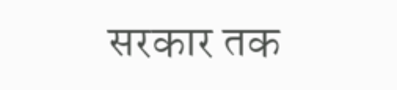सरकार तक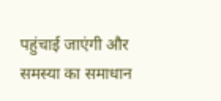पहुंचाई जाएंगी और समस्या का समाधान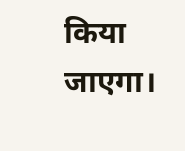किया जाएगा।